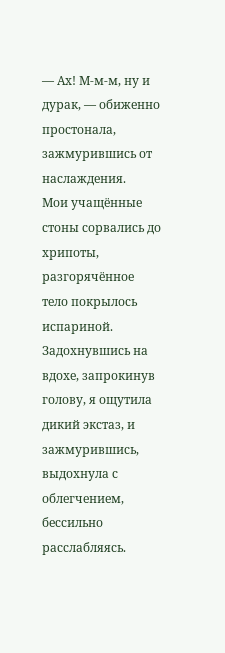— Ах! М-м-м, ну и дурак, — обиженно простонала, зажмурившись от наслаждения.
Мои учащённые стоны сорвались до хрипоты, разгорячённое тело покрылось испариной. Задохнувшись на вдохе, запрокинув голову, я ощутила дикий экстаз, и зажмурившись, выдохнула с облегчением, бессильно расслабляясь.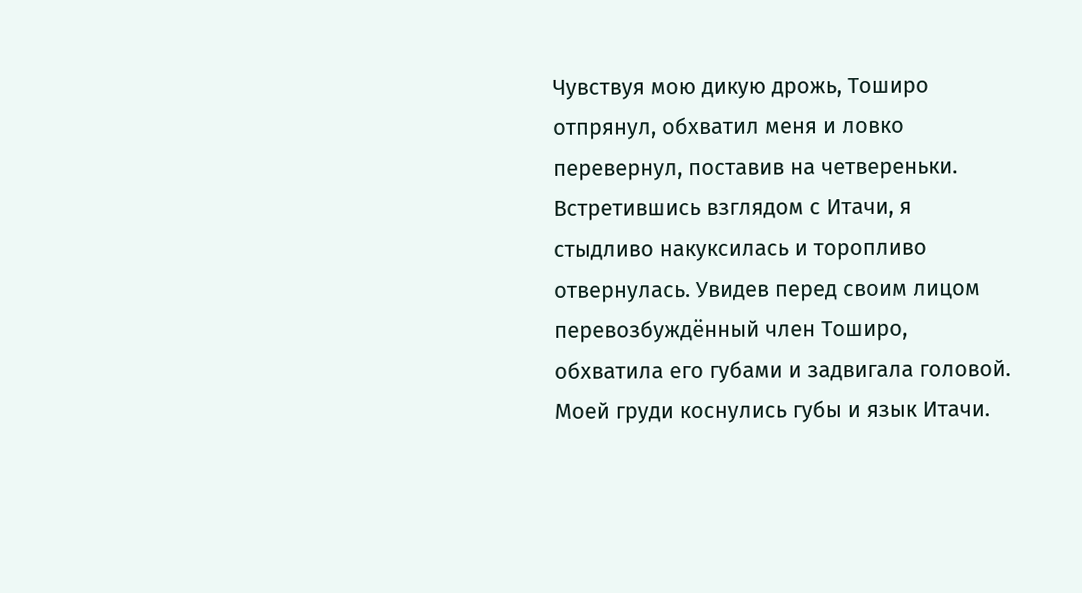Чувствуя мою дикую дрожь, Тоширо отпрянул, обхватил меня и ловко перевернул, поставив на четвереньки.
Встретившись взглядом с Итачи, я стыдливо накуксилась и торопливо отвернулась. Увидев перед своим лицом перевозбуждённый член Тоширо, обхватила его губами и задвигала головой.
Моей груди коснулись губы и язык Итачи.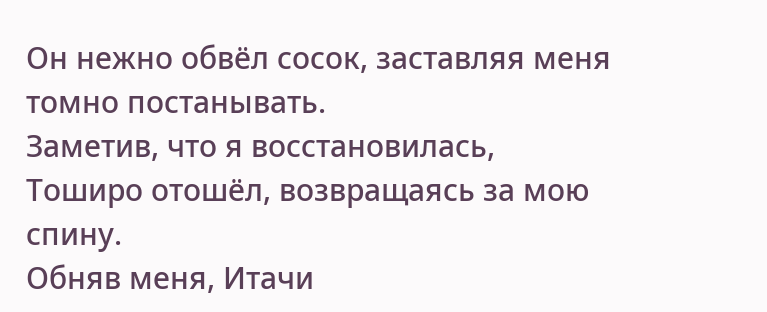Он нежно обвёл сосок, заставляя меня томно постанывать.
Заметив, что я восстановилась, Тоширо отошёл, возвращаясь за мою спину.
Обняв меня, Итачи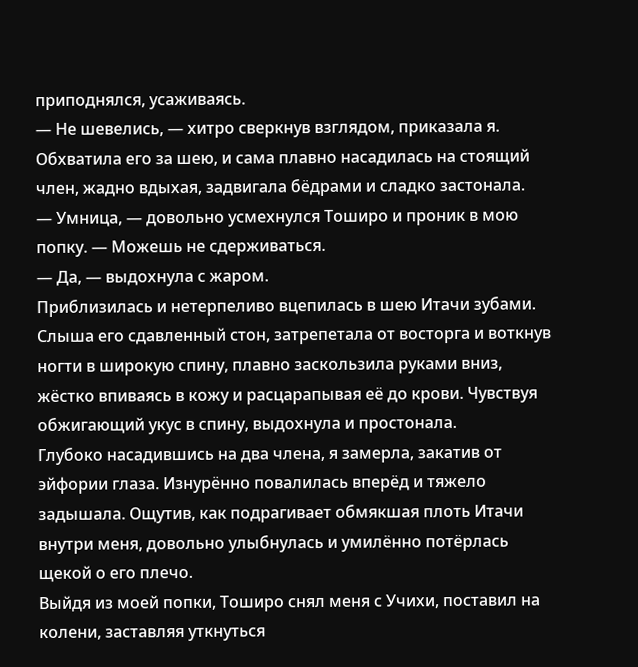приподнялся, усаживаясь.
— Не шевелись, — хитро сверкнув взглядом, приказала я.
Обхватила его за шею, и сама плавно насадилась на стоящий член, жадно вдыхая, задвигала бёдрами и сладко застонала.
— Умница, — довольно усмехнулся Тоширо и проник в мою попку. — Можешь не сдерживаться.
— Да, — выдохнула с жаром.
Приблизилась и нетерпеливо вцепилась в шею Итачи зубами. Слыша его сдавленный стон, затрепетала от восторга и воткнув ногти в широкую спину, плавно заскользила руками вниз, жёстко впиваясь в кожу и расцарапывая её до крови. Чувствуя обжигающий укус в спину, выдохнула и простонала.
Глубоко насадившись на два члена, я замерла, закатив от эйфории глаза. Изнурённо повалилась вперёд и тяжело задышала. Ощутив, как подрагивает обмякшая плоть Итачи внутри меня, довольно улыбнулась и умилённо потёрлась щекой о его плечо.
Выйдя из моей попки, Тоширо снял меня с Учихи, поставил на колени, заставляя уткнуться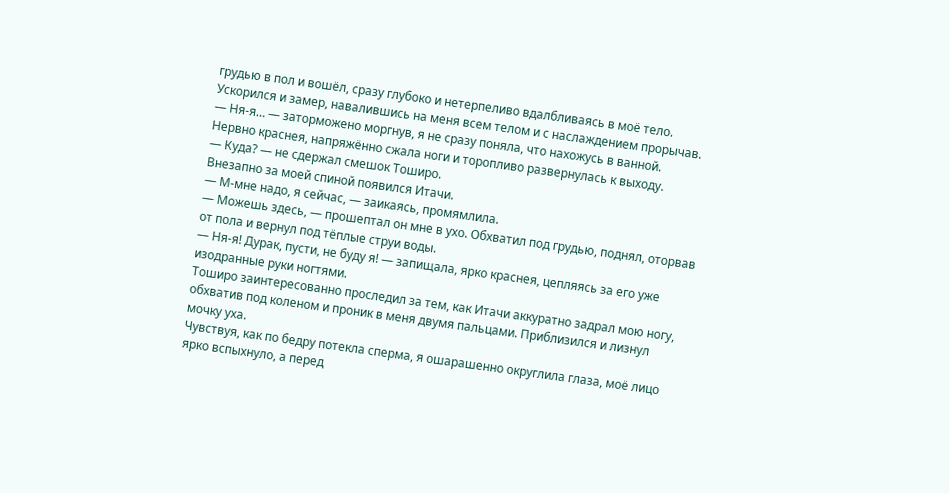грудью в пол и вошёл, сразу глубоко и нетерпеливо вдалбливаясь в моё тело. Ускорился и замер, навалившись на меня всем телом и с наслаждением прорычав.
— Ня-я… — заторможено моргнув, я не сразу поняла, что нахожусь в ванной.
Нервно краснея, напряжённо сжала ноги и торопливо развернулась к выходу.
— Куда? — не сдержал смешок Тоширо.
Внезапно за моей спиной появился Итачи.
— М-мне надо, я сейчас, — заикаясь, промямлила.
— Можешь здесь, — прошептал он мне в ухо. Обхватил под грудью, поднял, оторвав от пола и вернул под тёплые струи воды.
— Ня-я! Дурак, пусти, не буду я! — запищала, ярко краснея, цепляясь за его уже изодранные руки ногтями.
Тоширо заинтересованно проследил за тем, как Итачи аккуратно задрал мою ногу, обхватив под коленом и проник в меня двумя пальцами. Приблизился и лизнул мочку уха.
Чувствуя, как по бедру потекла сперма, я ошарашенно округлила глаза, моё лицо ярко вспыхнуло, а перед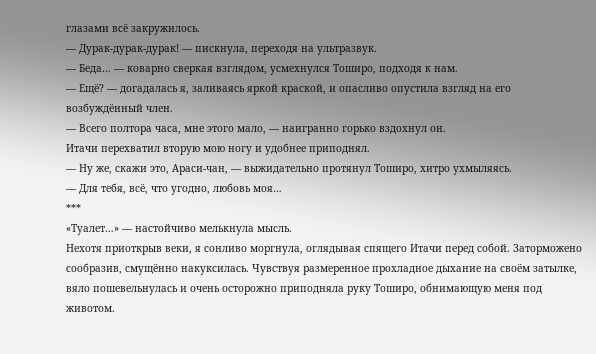глазами всё закружилось.
— Дурак-дурак-дурак! — пискнула, переходя на ультразвук.
— Беда… — коварно сверкая взглядом, усмехнулся Тоширо, подходя к нам.
— Ещё? — догадалась я, заливаясь яркой краской, и опасливо опустила взгляд на его возбуждённый член.
— Всего полтора часа, мне этого мало, — наигранно горько вздохнул он.
Итачи перехватил вторую мою ногу и удобнее приподнял.
— Ну же, скажи это, Араси-чан, — выжидательно протянул Тоширо, хитро ухмыляясь.
— Для тебя, всё, что угодно, любовь моя…
***
«Туалет…» — настойчиво мелькнула мысль.
Нехотя приоткрыв веки, я сонливо моргнула, оглядывая спящего Итачи перед собой. Заторможено сообразив, смущённо накуксилась. Чувствуя размеренное прохладное дыхание на своём затылке, вяло пошевельнулась и очень осторожно приподняла руку Тоширо, обнимающую меня под животом.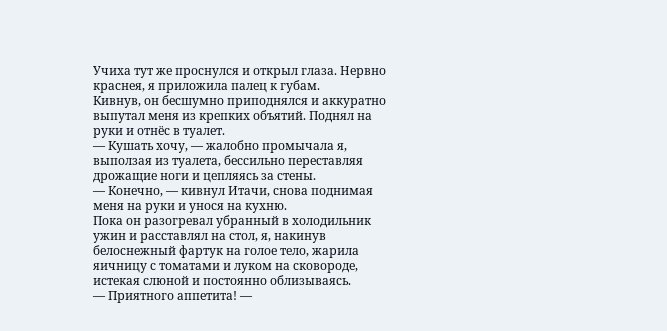Учиха тут же проснулся и открыл глаза. Нервно краснея, я приложила палец к губам.
Кивнув, он бесшумно приподнялся и аккуратно выпутал меня из крепких объятий. Поднял на руки и отнёс в туалет.
— Кушать хочу, — жалобно промычала я, выползая из туалета, бессильно переставляя дрожащие ноги и цепляясь за стены.
— Конечно, — кивнул Итачи, снова поднимая меня на руки и унося на кухню.
Пока он разогревал убранный в холодильник ужин и расставлял на стол, я, накинув белоснежный фартук на голое тело, жарила яичницу с томатами и луком на сковороде, истекая слюной и постоянно облизываясь.
— Приятного аппетита! —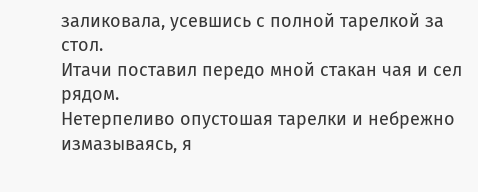заликовала, усевшись с полной тарелкой за стол.
Итачи поставил передо мной стакан чая и сел рядом.
Нетерпеливо опустошая тарелки и небрежно измазываясь, я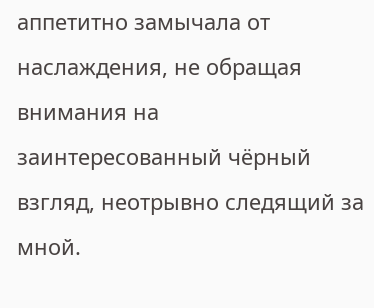аппетитно замычала от наслаждения, не обращая внимания на заинтересованный чёрный взгляд, неотрывно следящий за мной.